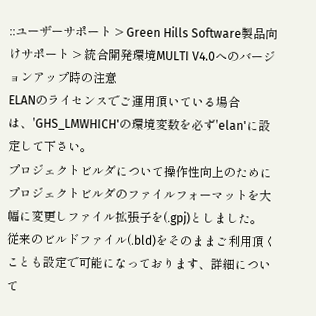::ユーザーサポート > Green Hills Software製品向けサポート > 統合開発環境MULTI V4.0へのバージョンアップ時の注意
ELANのライセンスでご運用頂いている場合は、'GHS_LMWHICH'の環境変数を必ず'elan'に設定して下さい。
プロジェクトビルダについて操作性向上のためにプロジェクトビルダのファイルフォーマットを大幅に変更しファイル拡張子を(.gpj)としました。
従来のビルドファイル(.bld)をそのままご利用頂くことも設定で可能になっております、詳細について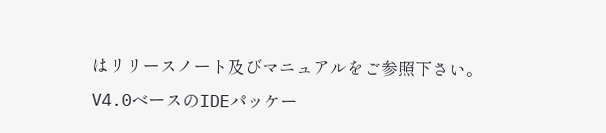はリリースノート及びマニュアルをご参照下さい。
V4.0ベースのIDEパッケー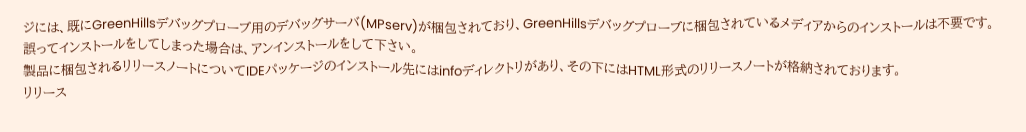ジには、既にGreenHillsデバッグプローブ用のデバッグサーバ(MPserv)が梱包されており、GreenHillsデバッグプローブに梱包されているメディアからのインストールは不要です。
誤ってインストールをしてしまった場合は、アンインストールをして下さい。
製品に梱包されるリリースノートについてIDEパッケージのインストール先にはinfoディレクトリがあり、その下にはHTML形式のリリースノートが格納されております。
リリース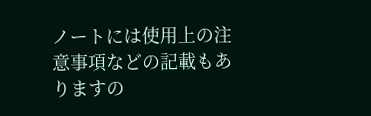ノートには使用上の注意事項などの記載もありますの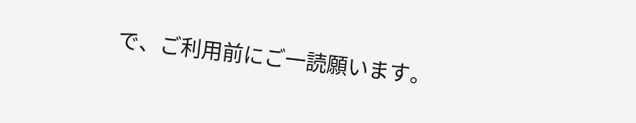で、ご利用前にご一読願います。